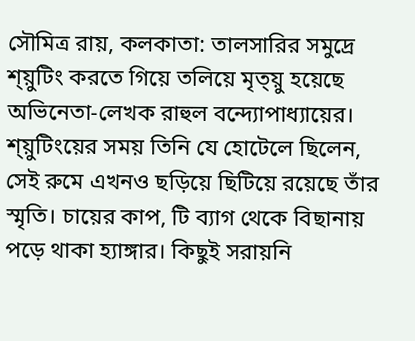সৌমিত্র রায়, কলকাতা: তালসারির সমুদ্রে শ্য়ুটিং করতে গিয়ে তলিয়ে মৃত্য়ু হয়েছে অভিনেতা-লেখক রাহুল বন্দ্যোপাধ্যায়ের। শ্য়ুটিংয়ের সময় তিনি যে হোটেলে ছিলেন, সেই রুমে এখনও ছড়িয়ে ছিটিয়ে রয়েছে তাঁর স্মৃতি। চায়ের কাপ, টি ব্যাগ থেকে বিছানায় পড়ে থাকা হ্যাঙ্গার। কিছুই সরায়নি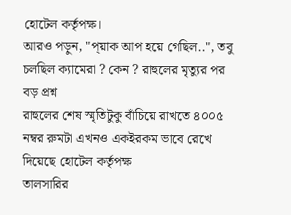হোটেল কর্তৃপক্ষ।
আরও পড়ুন, "প্য়াক আপ হয়ে গেছিল..", তবু চলছিল ক্যামেরা ? কেন ? রাহুলের মৃত্যুর পর বড় প্রশ্ন
রাহুলের শেষ স্মৃতিটুকু বাঁচিয়ে রাখতে ৪০০৫ নম্বর রুমটা এখনও একইরকম ভাবে রেখে দিয়েছে হোটেল কর্তৃপক্ষ
তালসারির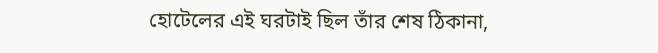হোটেলের এই ঘরটাই ছিল তাঁর শেষ ঠিকানা,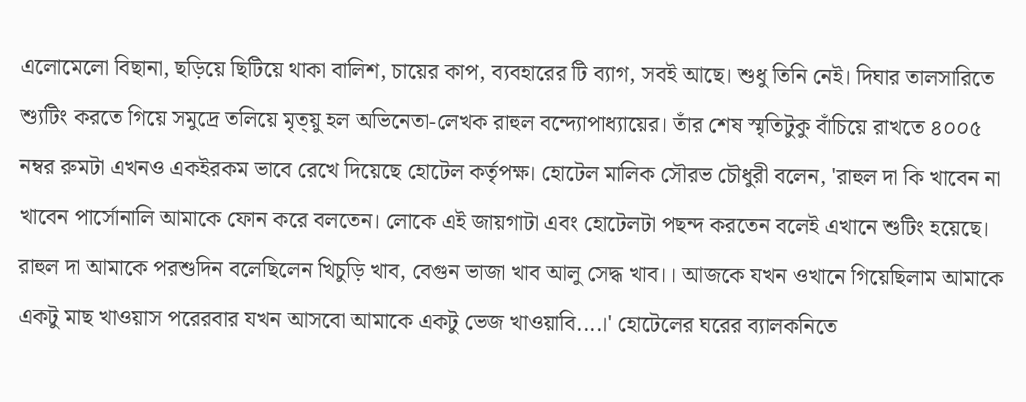এলোমেলো বিছানা, ছড়িয়ে ছিটিয়ে থাকা বালিশ, চায়ের কাপ, ব্যবহারের টি ব্যাগ, সবই আছে। শুধু তিনি নেই। দিঘার তালসারিতে শ্যুটিং করতে গিয়ে সমুদ্রে তলিয়ে মৃত্য়ু হল অভিনেতা-লেখক রাহুল বন্দ্যোপাধ্যায়ের। তাঁর শেষ স্মৃতিটুকু বাঁচিয়ে রাখতে ৪০০৫ নম্বর রুমটা এখনও একইরকম ভাবে রেখে দিয়েছে হোটেল কর্তৃপক্ষ। হোটেল মালিক সৌরভ চৌধুরী বলেন, 'রাহুল দা কি খাবেন না খাবেন পার্সোনালি আমাকে ফোন করে বলতেন। লোকে এই জায়গাটা এবং হোটেলটা পছন্দ করতেন বলেই এখানে শুটিং হয়েছে। রাহুল দা আমাকে পরশুদিন বলেছিলেন খিচুড়ি খাব, বেগুন ভাজা খাব আলু সেদ্ধ খাব।। আজকে যখন ওখানে গিয়েছিলাম আমাকে একটু মাছ খাওয়াস পরেরবার যখন আসবো আমাকে একটু ভেজ খাওয়াবি....।' হোটেলের ঘরের ব্যালকনিতে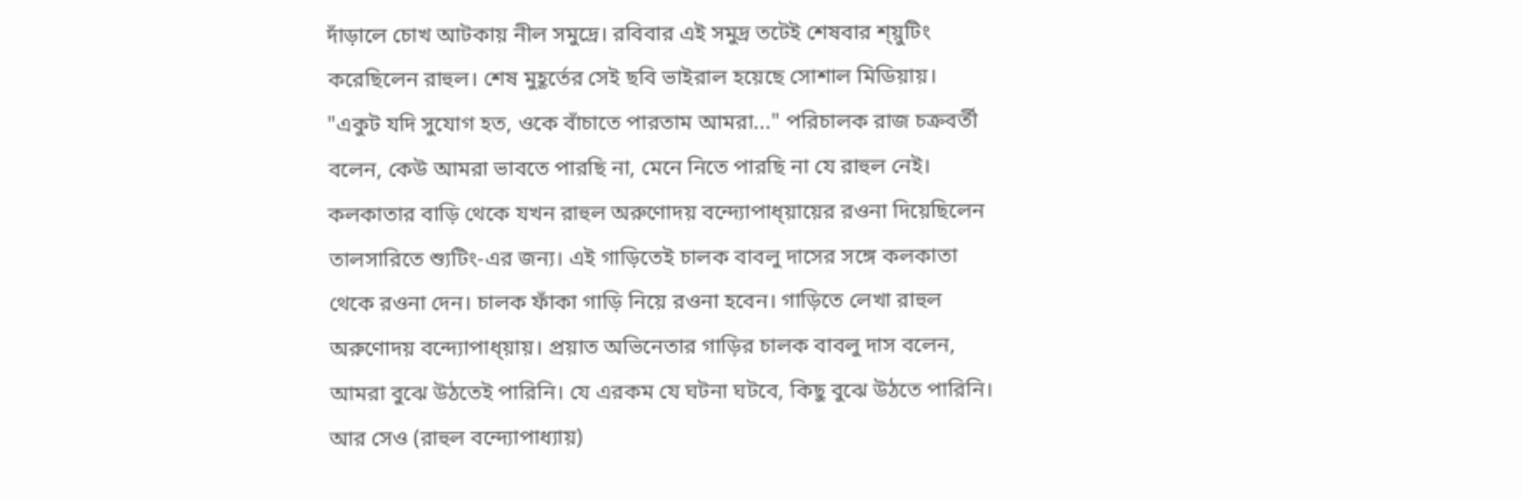দাঁড়ালে চোখ আটকায় নীল সমুদ্রে। রবিবার এই সমুদ্র তটেই শেষবার শ্য়ুটিং করেছিলেন রাহুল। শেষ মুহূর্তের সেই ছবি ভাইরাল হয়েছে সোশাল মিডিয়ায়।
"একুট যদি সুযোগ হত, ওকে বাঁচাতে পারতাম আমরা..." পরিচালক রাজ চক্রবর্তী বলেন, কেউ আমরা ভাবতে পারছি না, মেনে নিতে পারছি না যে রাহুল নেই। কলকাতার বাড়ি থেকে যখন রাহুল অরুণোদয় বন্দ্যোপাধ্য়ায়ের রওনা দিয়েছিলেন তালসারিতে শ্যুটিং-এর জন্য। এই গাড়িতেই চালক বাবলু দাসের সঙ্গে কলকাতা থেকে রওনা দেন। চালক ফাঁকা গাড়ি নিয়ে রওনা হবেন। গাড়িতে লেখা রাহুল অরুণোদয় বন্দ্যোপাধ্য়ায়। প্রয়াত অভিনেতার গাড়ির চালক বাবলু দাস বলেন, আমরা বুঝে উঠতেই পারিনি। যে এরকম যে ঘটনা ঘটবে, কিছু বুঝে উঠতে পারিনি। আর সেও (রাহুল বন্দ্যোপাধ্যায়)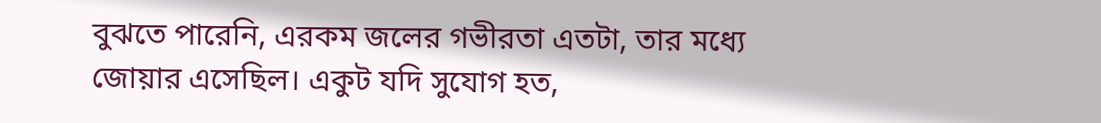বুঝতে পারেনি, এরকম জলের গভীরতা এতটা, তার মধ্যে জোয়ার এসেছিল। একুট যদি সুযোগ হত,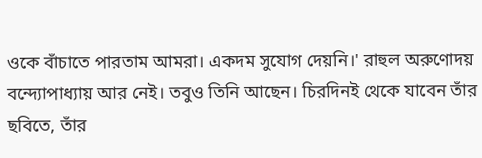ওকে বাঁচাতে পারতাম আমরা। একদম সুযোগ দেয়নি।' রাহুল অরুণোদয় বন্দ্যোপাধ্যায় আর নেই। তবুও তিনি আছেন। চিরদিনই থেকে যাবেন তাঁর ছবিতে, তাঁর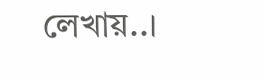লেখায়..।